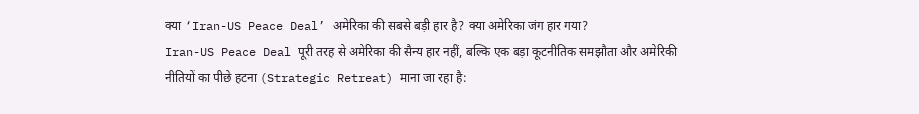क्या ‘Iran-US Peace Deal’ अमेरिका की सबसे बड़ी हार है? क्या अमेरिका जंग हार गया?
Iran-US Peace Deal पूरी तरह से अमेरिका की सैन्य हार नहीं, बल्कि एक बड़ा कूटनीतिक समझौता और अमेरिकी नीतियों का पीछे हटना (Strategic Retreat) माना जा रहा है: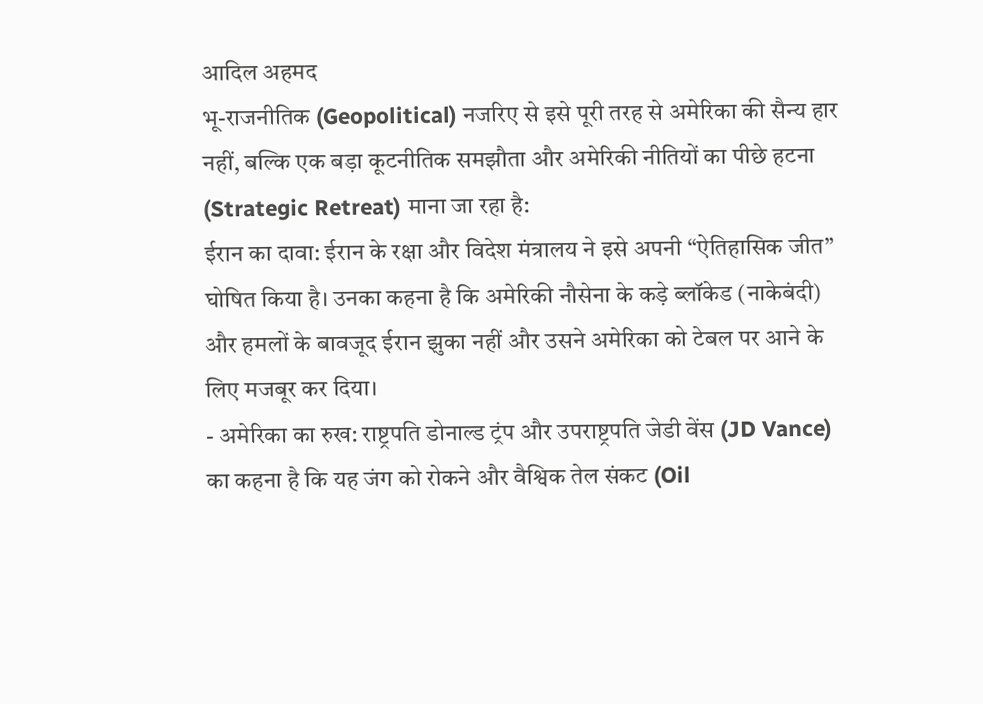आदिल अहमद
भू-राजनीतिक (Geopolitical) नजरिए से इसे पूरी तरह से अमेरिका की सैन्य हार नहीं, बल्कि एक बड़ा कूटनीतिक समझौता और अमेरिकी नीतियों का पीछे हटना (Strategic Retreat) माना जा रहा है:
ईरान का दावा: ईरान के रक्षा और विदेश मंत्रालय ने इसे अपनी “ऐतिहासिक जीत” घोषित किया है। उनका कहना है कि अमेरिकी नौसेना के कड़े ब्लॉकेड (नाकेबंदी) और हमलों के बावजूद ईरान झुका नहीं और उसने अमेरिका को टेबल पर आने के लिए मजबूर कर दिया।
- अमेरिका का रुख: राष्ट्रपति डोनाल्ड ट्रंप और उपराष्ट्रपति जेडी वेंस (JD Vance) का कहना है कि यह जंग को रोकने और वैश्विक तेल संकट (Oil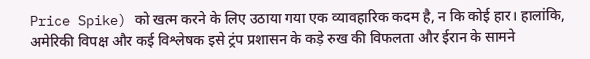Price Spike) को खत्म करने के लिए उठाया गया एक व्यावहारिक कदम है, न कि कोई हार। हालांकि, अमेरिकी विपक्ष और कई विश्लेषक इसे ट्रंप प्रशासन के कड़े रुख की विफलता और ईरान के सामने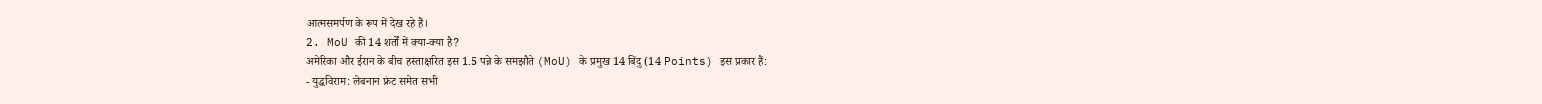आत्मसमर्पण के रूप में देख रहे हैं।
2. MoU की 14 शर्तों में क्या-क्या है?
अमेरिका और ईरान के बीच हस्ताक्षरित इस 1.5 पन्ने के समझौते (MoU) के प्रमुख 14 बिंदु (14 Points) इस प्रकार हैं:
- युद्धविराम: लेबनान फ्रंट समेत सभी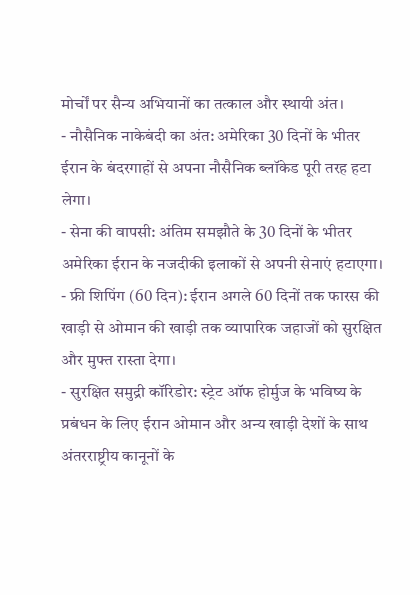मोर्चों पर सैन्य अभियानों का तत्काल और स्थायी अंत।
- नौसैनिक नाकेबंदी का अंत: अमेरिका 30 दिनों के भीतर ईरान के बंदरगाहों से अपना नौसैनिक ब्लॉकेड पूरी तरह हटा लेगा।
- सेना की वापसी: अंतिम समझौते के 30 दिनों के भीतर अमेरिका ईरान के नजदीकी इलाकों से अपनी सेनाएं हटाएगा।
- फ्री शिपिंग (60 दिन): ईरान अगले 60 दिनों तक फारस की खाड़ी से ओमान की खाड़ी तक व्यापारिक जहाजों को सुरक्षित और मुफ्त रास्ता देगा।
- सुरक्षित समुद्री कॉरिडोर: स्ट्रेट ऑफ होर्मुज के भविष्य के प्रबंधन के लिए ईरान ओमान और अन्य खाड़ी देशों के साथ अंतरराष्ट्रीय कानूनों के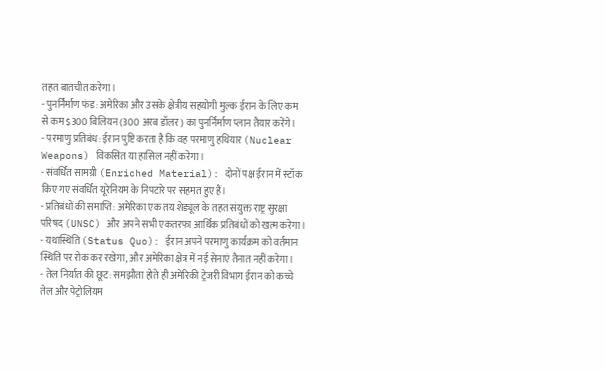तहत बातचीत करेगा।
- पुनर्निर्माण फंड: अमेरिका और उसके क्षेत्रीय सहयोगी मुल्क ईरान के लिए कम से कम $300 बिलियन (300 अरब डॉलर) का पुनर्निर्माण प्लान तैयार करेंगे।
- परमाणु प्रतिबंध: ईरान पुष्टि करता है कि वह परमाणु हथियार (Nuclear Weapons) विकसित या हासिल नहीं करेगा।
- संवर्धित सामग्री (Enriched Material): दोनों पक्ष ईरान में स्टॉक किए गए संवर्धित यूरेनियम के निपटारे पर सहमत हुए हैं।
- प्रतिबंधों की समाप्ति: अमेरिका एक तय शेड्यूल के तहत संयुक्त राष्ट्र सुरक्षा परिषद (UNSC) और अपने सभी एकतरफा आर्थिक प्रतिबंधों को खत्म करेगा।
- यथास्थिति (Status Quo): ईरान अपने परमाणु कार्यक्रम को वर्तमान स्थिति पर रोक कर रखेगा, और अमेरिका क्षेत्र में नई सेनाएं तैनात नहीं करेगा।
- तेल निर्यात की छूट: समझौता होते ही अमेरिकी ट्रेजरी विभाग ईरान को कच्चे तेल और पेट्रोलियम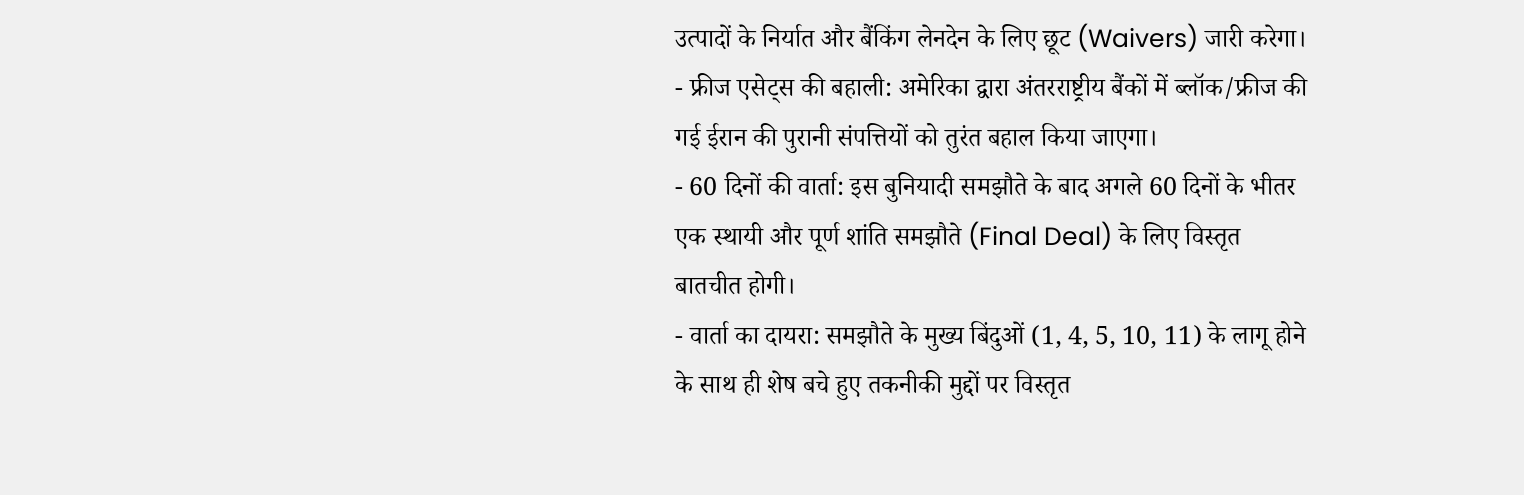उत्पादों के निर्यात और बैंकिंग लेनदेन के लिए छूट (Waivers) जारी करेगा।
- फ्रीज एसेट्स की बहाली: अमेरिका द्वारा अंतरराष्ट्रीय बैंकों में ब्लॉक/फ्रीज की गई ईरान की पुरानी संपत्तियों को तुरंत बहाल किया जाएगा।
- 60 दिनों की वार्ता: इस बुनियादी समझौते के बाद अगले 60 दिनों के भीतर एक स्थायी और पूर्ण शांति समझौते (Final Deal) के लिए विस्तृत बातचीत होगी।
- वार्ता का दायरा: समझौते के मुख्य बिंदुओं (1, 4, 5, 10, 11) के लागू होने के साथ ही शेष बचे हुए तकनीकी मुद्दों पर विस्तृत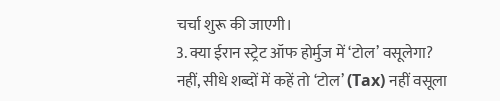चर्चा शुरू की जाएगी।
3. क्या ईरान स्ट्रेट ऑफ होर्मुज में ‘टोल’ वसूलेगा?
नहीं, सीधे शब्दों में कहें तो ‘टोल’ (Tax) नहीं वसूला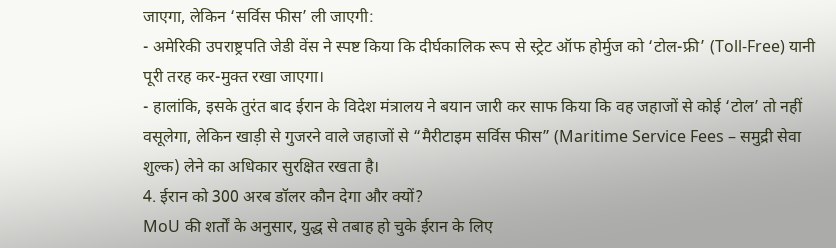जाएगा, लेकिन ‘सर्विस फीस’ ली जाएगी:
- अमेरिकी उपराष्ट्रपति जेडी वेंस ने स्पष्ट किया कि दीर्घकालिक रूप से स्ट्रेट ऑफ होर्मुज को ‘टोल-फ्री’ (Toll-Free) यानी पूरी तरह कर-मुक्त रखा जाएगा।
- हालांकि, इसके तुरंत बाद ईरान के विदेश मंत्रालय ने बयान जारी कर साफ किया कि वह जहाजों से कोई ‘टोल’ तो नहीं वसूलेगा, लेकिन खाड़ी से गुजरने वाले जहाजों से “मैरीटाइम सर्विस फीस” (Maritime Service Fees – समुद्री सेवा शुल्क) लेने का अधिकार सुरक्षित रखता है।
4. ईरान को 300 अरब डॉलर कौन देगा और क्यों?
MoU की शर्तों के अनुसार, युद्ध से तबाह हो चुके ईरान के लिए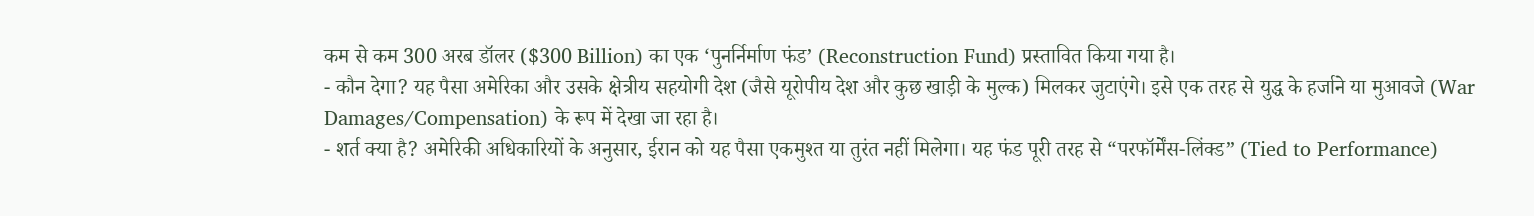कम से कम 300 अरब डॉलर ($300 Billion) का एक ‘पुनर्निर्माण फंड’ (Reconstruction Fund) प्रस्तावित किया गया है।
- कौन देगा? यह पैसा अमेरिका और उसके क्षेत्रीय सहयोगी देश (जैसे यूरोपीय देश और कुछ खाड़ी के मुल्क) मिलकर जुटाएंगे। इसे एक तरह से युद्ध के हर्जाने या मुआवजे (War Damages/Compensation) के रूप में देखा जा रहा है।
- शर्त क्या है? अमेरिकी अधिकारियों के अनुसार, ईरान को यह पैसा एकमुश्त या तुरंत नहीं मिलेगा। यह फंड पूरी तरह से “परफॉर्मेंस-लिंक्ड” (Tied to Performance)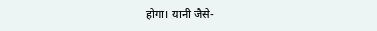होगा। यानी जैसे-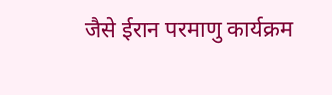जैसे ईरान परमाणु कार्यक्रम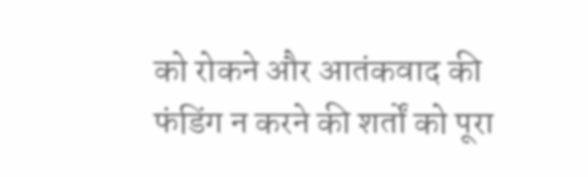को रोकने और आतंकवाद की फंडिंग न करने की शर्तों को पूरा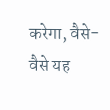करेगा, वैसे-वैसे यह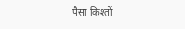पैसा किश्तों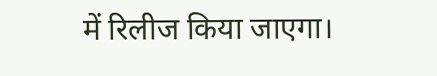में रिलीज किया जाएगा।